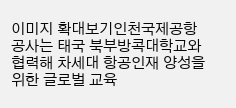이미지 확대보기인천국제공항공사는 태국 북부방콕대학교와 협력해 차세대 항공인재 양성을 위한 글로벌 교육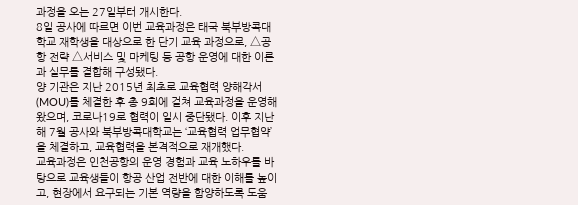과정을 오는 27일부터 개시한다.
8일 공사에 따르면 이번 교육과정은 태국 북부방콕대학교 재학생을 대상으로 한 단기 교육 과정으로, △공항 전략 △서비스 및 마케팅 등 공항 운영에 대한 이론과 실무를 결합해 구성됐다.
양 기관은 지난 2015년 최초로 교육협력 양해각서(MOU)를 체결한 후 총 9회에 걸쳐 교육과정을 운영해 왔으며, 코로나19로 협력이 일시 중단됐다. 이후 지난해 7월 공사와 북부방콕대학교는 ‘교육협력 업무협약’을 체결하고, 교육협력을 본격적으로 재개했다.
교육과정은 인천공항의 운영 경험과 교육 노하우를 바탕으로 교육생들이 항공 산업 전반에 대한 이해를 높이고, 현장에서 요구되는 기본 역량을 함양하도록 도움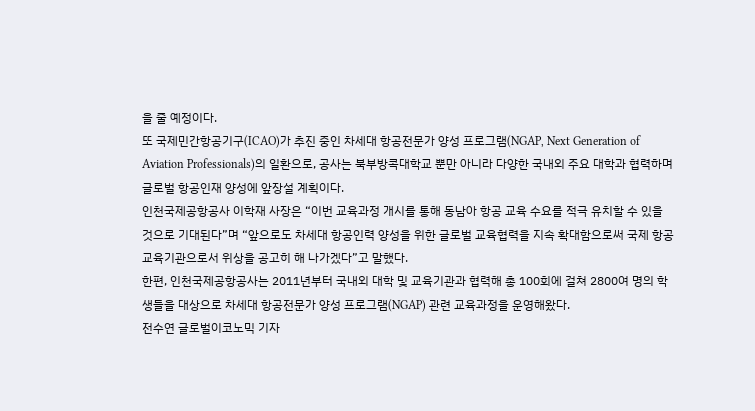을 줄 예정이다.
또 국제민간항공기구(ICAO)가 추진 중인 차세대 항공전문가 양성 프로그램(NGAP, Next Generation of Aviation Professionals)의 일환으로, 공사는 북부방콕대학교 뿐만 아니라 다양한 국내외 주요 대학과 협력하며 글로벌 항공인재 양성에 앞장설 계획이다.
인천국제공항공사 이학재 사장은 “이번 교육과정 개시를 통해 동남아 항공 교육 수요를 적극 유치할 수 있을 것으로 기대된다”며 “앞으로도 차세대 항공인력 양성을 위한 글로벌 교육협력을 지속 확대함으로써 국제 항공 교육기관으로서 위상을 공고히 해 나가겠다”고 말했다.
한편, 인천국제공항공사는 2011년부터 국내외 대학 및 교육기관과 협력해 총 100회에 걸쳐 2800여 명의 학생들을 대상으로 차세대 항공전문가 양성 프로그램(NGAP) 관련 교육과정을 운영해왔다.
전수연 글로벌이코노믹 기자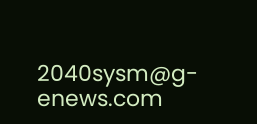2040sysm@g-enews.com